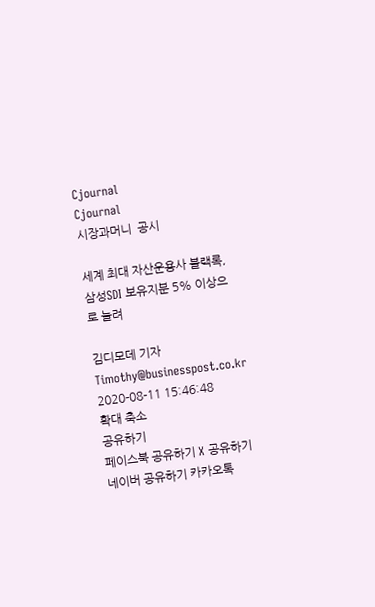Cjournal
Cjournal
시장과머니  공시

세계 최대 자산운용사 블랙록, 삼성SDI 보유지분 5% 이상으로 늘려

김디모데 기자 Timothy@businesspost.co.kr 2020-08-11 15:46:48
확대 축소
공유하기
페이스북 공유하기 X 공유하기 네이버 공유하기 카카오톡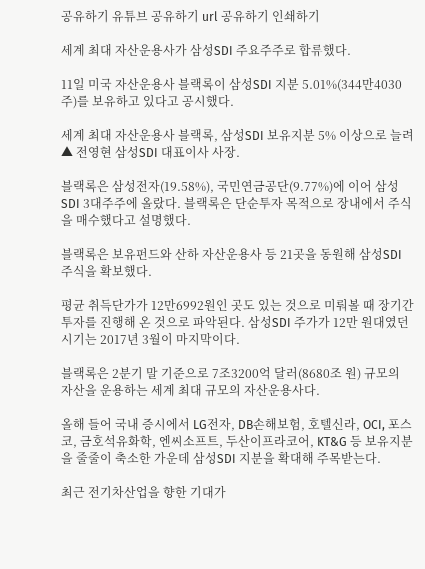공유하기 유튜브 공유하기 url 공유하기 인쇄하기

세계 최대 자산운용사가 삼성SDI 주요주주로 합류했다.

11일 미국 자산운용사 블랙록이 삼성SDI 지분 5.01%(344만4030주)를 보유하고 있다고 공시했다.

세계 최대 자산운용사 블랙록, 삼성SDI 보유지분 5% 이상으로 늘려
▲ 전영현 삼성SDI 대표이사 사장.

블랙록은 삼성전자(19.58%), 국민연금공단(9.77%)에 이어 삼성SDI 3대주주에 올랐다. 블랙록은 단순투자 목적으로 장내에서 주식을 매수했다고 설명했다.

블랙록은 보유펀드와 산하 자산운용사 등 21곳을 동원해 삼성SDI 주식을 확보했다.

평균 취득단가가 12만6992원인 곳도 있는 것으로 미뤄볼 때 장기간 투자를 진행해 온 것으로 파악된다. 삼성SDI 주가가 12만 원대였던 시기는 2017년 3월이 마지막이다.

블랙록은 2분기 말 기준으로 7조3200억 달러(8680조 원) 규모의 자산을 운용하는 세계 최대 규모의 자산운용사다.

올해 들어 국내 증시에서 LG전자, DB손해보험, 호텔신라, OCI, 포스코, 금호석유화학, 엔씨소프트, 두산이프라코어, KT&G 등 보유지분을 줄줄이 축소한 가운데 삼성SDI 지분을 확대해 주목받는다.

최근 전기차산업을 향한 기대가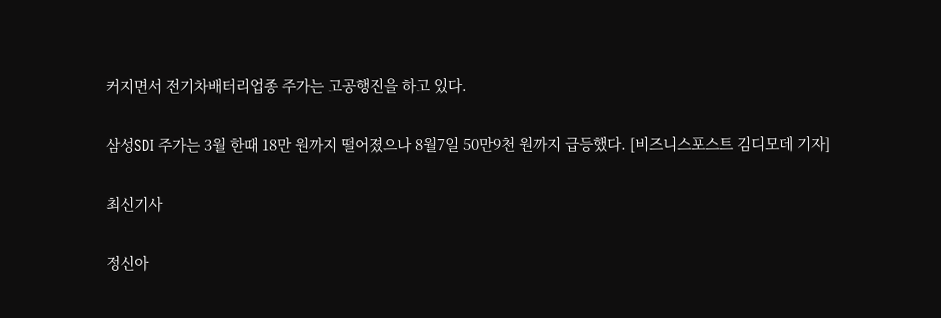커지면서 전기차배터리업종 주가는 고공행진을 하고 있다.

삼성SDI 주가는 3월 한때 18만 원까지 떨어졌으나 8월7일 50만9천 원까지 급등했다. [비즈니스포스트 김디모데 기자]

최신기사

정신아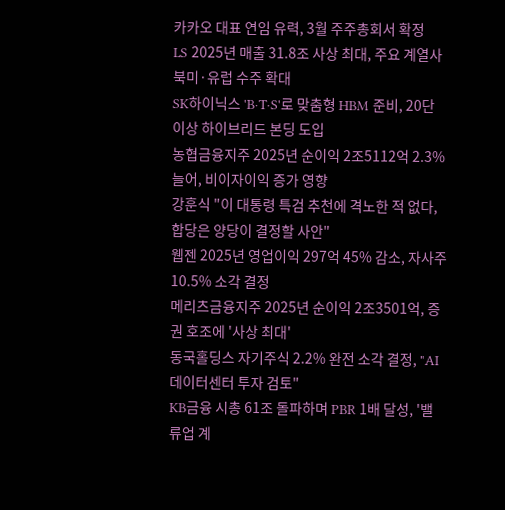카카오 대표 연임 유력, 3월 주주총회서 확정
LS 2025년 매출 31.8조 사상 최대, 주요 계열사 북미·유럽 수주 확대
SK하이닉스 'B·T·S'로 맞춤형 HBM 준비, 20단 이상 하이브리드 본딩 도입
농협금융지주 2025년 순이익 2조5112억 2.3% 늘어, 비이자이익 증가 영향
강훈식 "이 대통령 특검 추천에 격노한 적 없다, 합당은 양당이 결정할 사안"
웹젠 2025년 영업이익 297억 45% 감소, 자사주 10.5% 소각 결정
메리츠금융지주 2025년 순이익 2조3501억, 증권 호조에 '사상 최대'
동국홀딩스 자기주식 2.2% 완전 소각 결정, "AI 데이터센터 투자 검토"
KB금융 시총 61조 돌파하며 PBR 1배 달성, '밸류업 계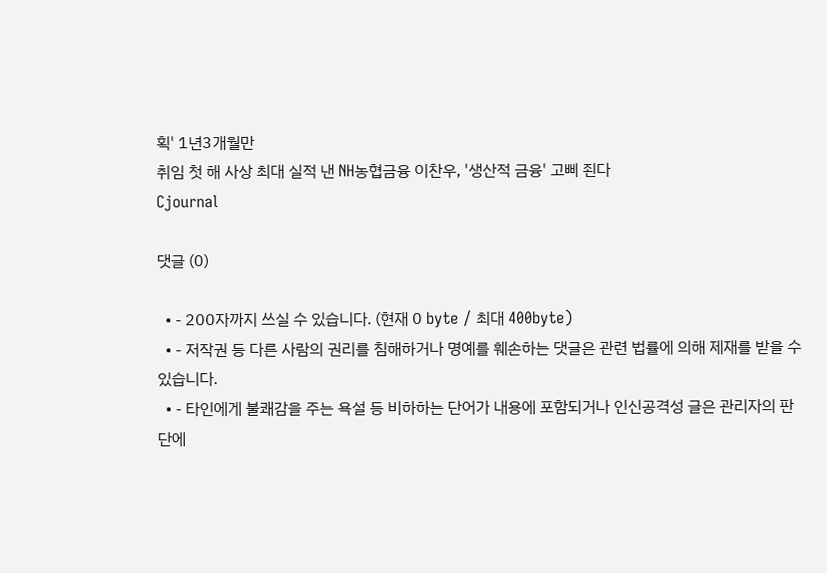획' 1년3개월만
취임 첫 해 사상 최대 실적 낸 NH농협금융 이찬우, '생산적 금융' 고삐 죈다
Cjournal

댓글 (0)

  • - 200자까지 쓰실 수 있습니다. (현재 0 byte / 최대 400byte)
  • - 저작권 등 다른 사람의 권리를 침해하거나 명예를 훼손하는 댓글은 관련 법률에 의해 제재를 받을 수 있습니다.
  • - 타인에게 불쾌감을 주는 욕설 등 비하하는 단어가 내용에 포함되거나 인신공격성 글은 관리자의 판단에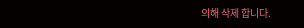의해 삭제 합니다.